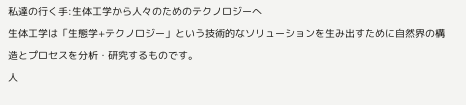私達の行く手:生体工学から人々のためのテクノロジーへ
生体工学は「生態学+テクノロジー」という技術的なソリューションを生み出すために自然界の構造とプロセスを分析・研究するものです。
人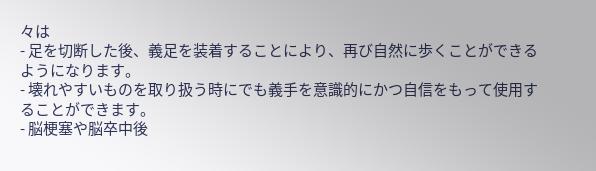々は
- 足を切断した後、義足を装着することにより、再び自然に歩くことができるようになります。
- 壊れやすいものを取り扱う時にでも義手を意識的にかつ自信をもって使用することができます。
- 脳梗塞や脳卒中後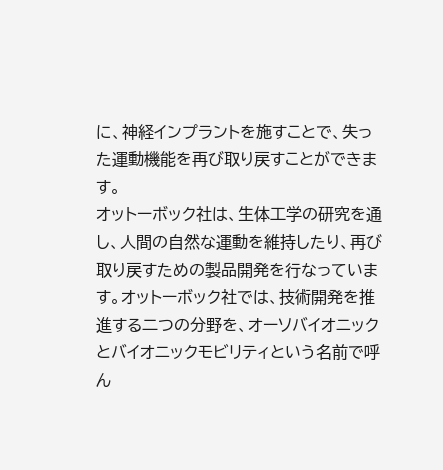に、神経インプラントを施すことで、失った運動機能を再び取り戻すことができます。
オットーボック社は、生体工学の研究を通し、人間の自然な運動を維持したり、再び取り戻すための製品開発を行なっています。オットーボック社では、技術開発を推進する二つの分野を、オーソバイオニックとバイオニックモビリティという名前で呼ん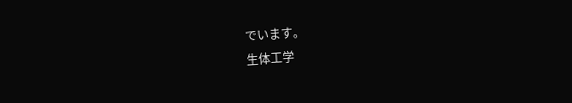でいます。
生体工学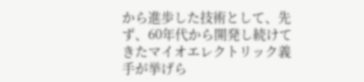から進歩した技術として、先ず、60年代から開発し続けてきたマイオエレクトリック義手が挙げら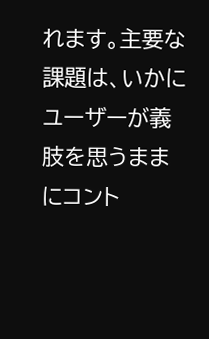れます。主要な課題は、いかにユーザーが義肢を思うままにコント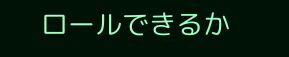ロールできるか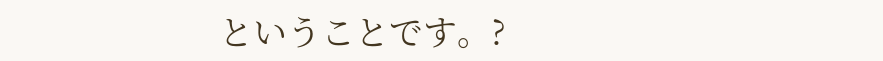ということです。?